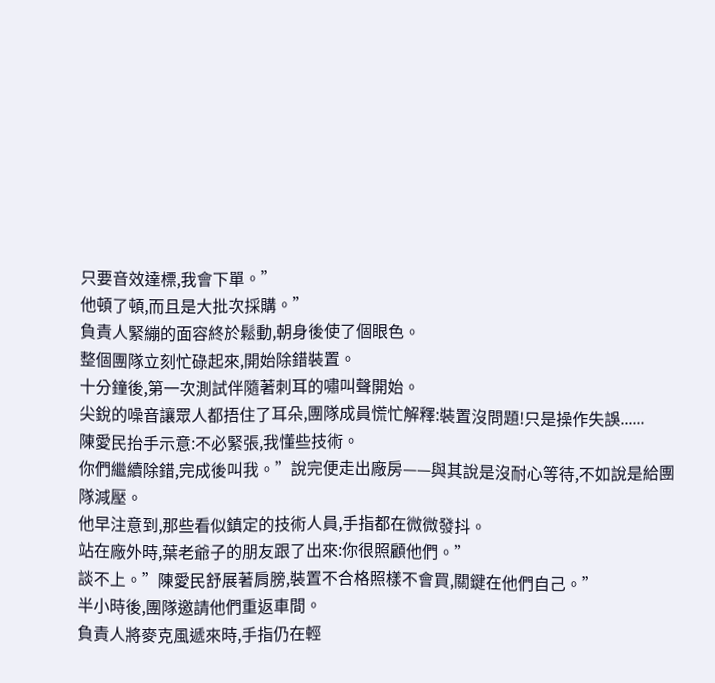只要音效達標,我會下單。”
他頓了頓,而且是大批次採購。”
負責人緊繃的面容終於鬆動,朝身後使了個眼色。
整個團隊立刻忙碌起來,開始除錯裝置。
十分鐘後,第一次測試伴隨著刺耳的嘯叫聲開始。
尖銳的噪音讓眾人都捂住了耳朵,團隊成員慌忙解釋:裝置沒問題!只是操作失誤......
陳愛民抬手示意:不必緊張,我懂些技術。
你們繼續除錯,完成後叫我。”說完便走出廠房——與其說是沒耐心等待,不如說是給團隊減壓。
他早注意到,那些看似鎮定的技術人員,手指都在微微發抖。
站在廠外時,葉老爺子的朋友跟了出來:你很照顧他們。”
談不上。”陳愛民舒展著肩膀,裝置不合格照樣不會買,關鍵在他們自己。”
半小時後,團隊邀請他們重返車間。
負責人將麥克風遞來時,手指仍在輕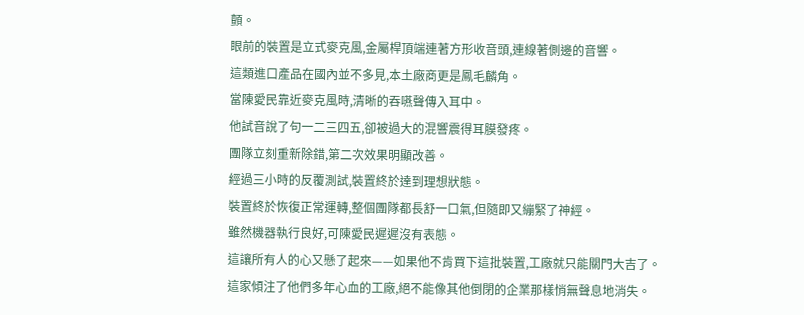顫。
眼前的裝置是立式麥克風,金屬桿頂端連著方形收音頭,連線著側邊的音響。
這類進口產品在國內並不多見,本土廠商更是鳳毛麟角。
當陳愛民靠近麥克風時,清晰的吞嚥聲傳入耳中。
他試音說了句一二三四五,卻被過大的混響震得耳膜發疼。
團隊立刻重新除錯,第二次效果明顯改善。
經過三小時的反覆測試,裝置終於達到理想狀態。
裝置終於恢復正常運轉,整個團隊都長舒一口氣,但隨即又繃緊了神經。
雖然機器執行良好,可陳愛民遲遲沒有表態。
這讓所有人的心又懸了起來——如果他不肯買下這批裝置,工廠就只能關門大吉了。
這家傾注了他們多年心血的工廠,絕不能像其他倒閉的企業那樣悄無聲息地消失。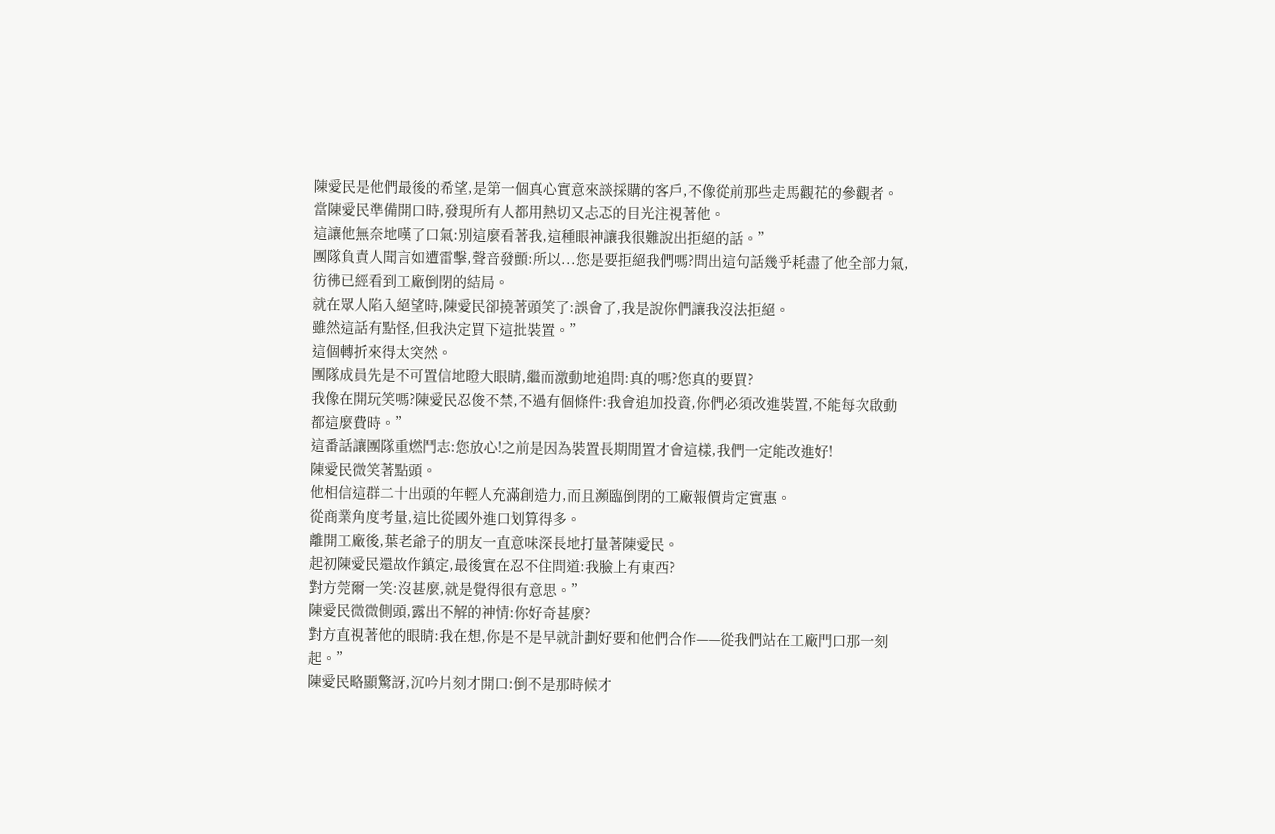陳愛民是他們最後的希望,是第一個真心實意來談採購的客戶,不像從前那些走馬觀花的參觀者。
當陳愛民準備開口時,發現所有人都用熱切又忐忑的目光注視著他。
這讓他無奈地嘆了口氣:別這麼看著我,這種眼神讓我很難說出拒絕的話。”
團隊負責人聞言如遭雷擊,聲音發顫:所以...您是要拒絕我們嗎?問出這句話幾乎耗盡了他全部力氣,彷彿已經看到工廠倒閉的結局。
就在眾人陷入絕望時,陳愛民卻撓著頭笑了:誤會了,我是說你們讓我沒法拒絕。
雖然這話有點怪,但我決定買下這批裝置。”
這個轉折來得太突然。
團隊成員先是不可置信地瞪大眼睛,繼而激動地追問:真的嗎?您真的要買?
我像在開玩笑嗎?陳愛民忍俊不禁,不過有個條件:我會追加投資,你們必須改進裝置,不能每次啟動都這麼費時。”
這番話讓團隊重燃鬥志:您放心!之前是因為裝置長期閒置才會這樣,我們一定能改進好!
陳愛民微笑著點頭。
他相信這群二十出頭的年輕人充滿創造力,而且瀕臨倒閉的工廠報價肯定實惠。
從商業角度考量,這比從國外進口划算得多。
離開工廠後,葉老爺子的朋友一直意味深長地打量著陳愛民。
起初陳愛民還故作鎮定,最後實在忍不住問道:我臉上有東西?
對方莞爾一笑:沒甚麼,就是覺得很有意思。”
陳愛民微微側頭,露出不解的神情:你好奇甚麼?
對方直視著他的眼睛:我在想,你是不是早就計劃好要和他們合作——從我們站在工廠門口那一刻起。”
陳愛民略顯驚訝,沉吟片刻才開口:倒不是那時候才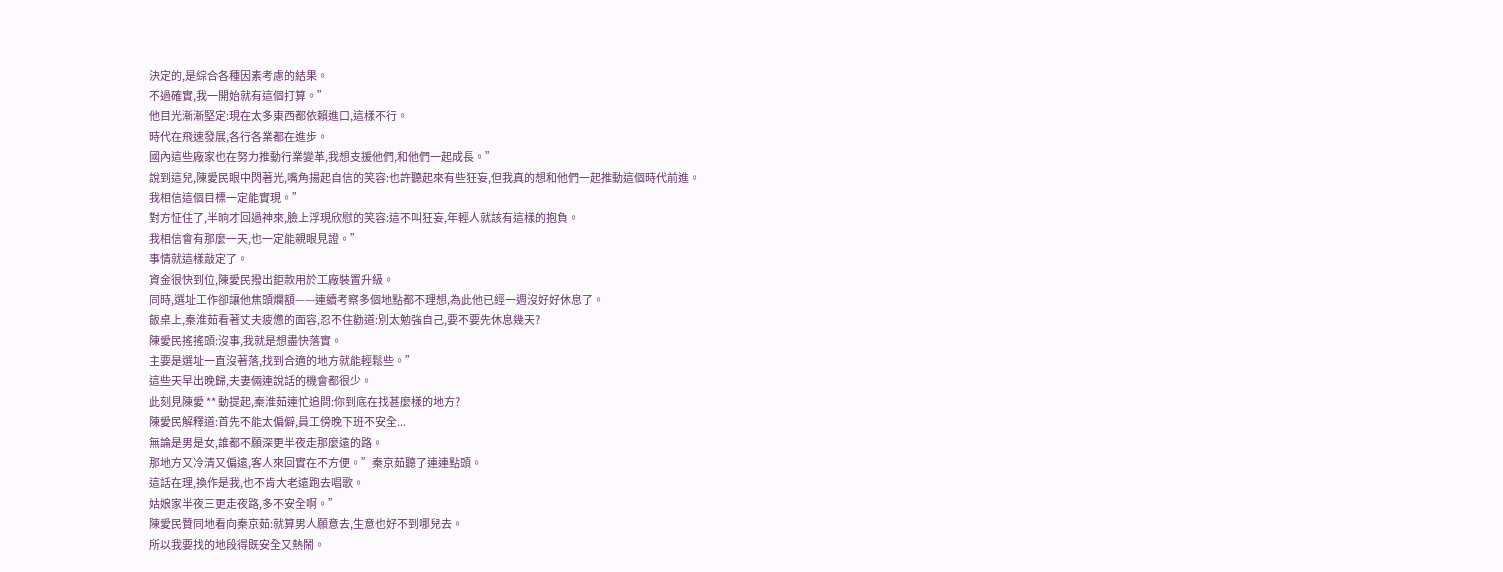決定的,是綜合各種因素考慮的結果。
不過確實,我一開始就有這個打算。”
他目光漸漸堅定:現在太多東西都依賴進口,這樣不行。
時代在飛速發展,各行各業都在進步。
國內這些廠家也在努力推動行業變革,我想支援他們,和他們一起成長。”
說到這兒,陳愛民眼中閃著光,嘴角揚起自信的笑容:也許聽起來有些狂妄,但我真的想和他們一起推動這個時代前進。
我相信這個目標一定能實現。”
對方怔住了,半晌才回過神來,臉上浮現欣慰的笑容:這不叫狂妄,年輕人就該有這樣的抱負。
我相信會有那麼一天,也一定能親眼見證。”
事情就這樣敲定了。
資金很快到位,陳愛民撥出鉅款用於工廠裝置升級。
同時,選址工作卻讓他焦頭爛額——連續考察多個地點都不理想,為此他已經一週沒好好休息了。
飯桌上,秦淮茹看著丈夫疲憊的面容,忍不住勸道:別太勉強自己,要不要先休息幾天?
陳愛民搖搖頭:沒事,我就是想盡快落實。
主要是選址一直沒著落,找到合適的地方就能輕鬆些。”
這些天早出晚歸,夫妻倆連說話的機會都很少。
此刻見陳愛 ** 動提起,秦淮茹連忙追問:你到底在找甚麼樣的地方?
陳愛民解釋道:首先不能太偏僻,員工傍晚下班不安全...
無論是男是女,誰都不願深更半夜走那麼遠的路。
那地方又冷清又偏遠,客人來回實在不方便。”秦京茹聽了連連點頭。
這話在理,換作是我,也不肯大老遠跑去唱歌。
姑娘家半夜三更走夜路,多不安全啊。”
陳愛民贊同地看向秦京茹:就算男人願意去,生意也好不到哪兒去。
所以我要找的地段得既安全又熱鬧。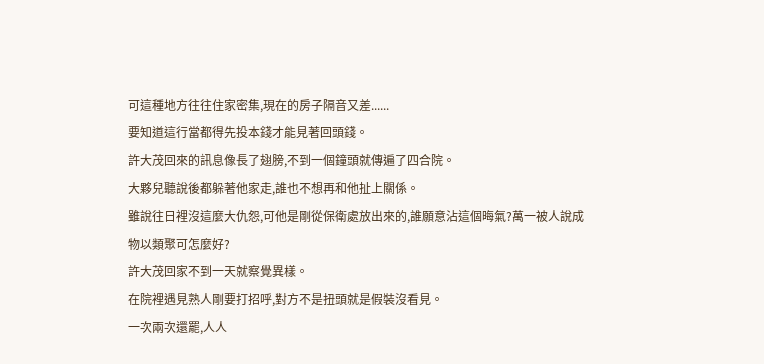可這種地方往往住家密集,現在的房子隔音又差......
要知道這行當都得先投本錢才能見著回頭錢。
許大茂回來的訊息像長了翅膀,不到一個鐘頭就傳遍了四合院。
大夥兒聽說後都躲著他家走,誰也不想再和他扯上關係。
雖說往日裡沒這麼大仇怨,可他是剛從保衛處放出來的,誰願意沾這個晦氣?萬一被人說成物以類聚可怎麼好?
許大茂回家不到一天就察覺異樣。
在院裡遇見熟人剛要打招呼,對方不是扭頭就是假裝沒看見。
一次兩次還罷,人人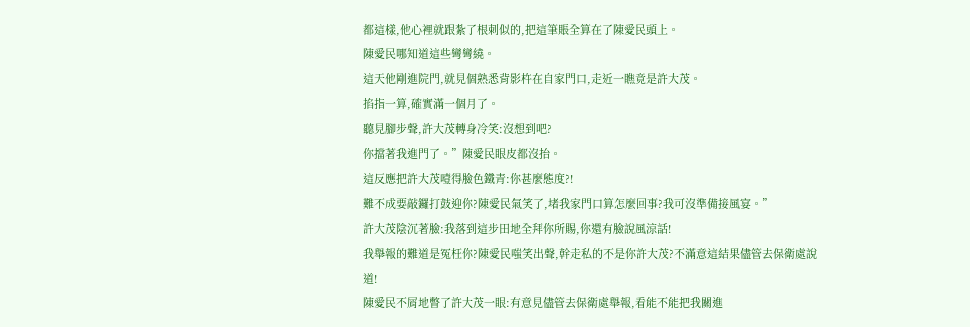都這樣,他心裡就跟紮了根刺似的,把這筆賬全算在了陳愛民頭上。
陳愛民哪知道這些彎彎繞。
這天他剛進院門,就見個熟悉背影杵在自家門口,走近一瞧竟是許大茂。
掐指一算,確實滿一個月了。
聽見腳步聲,許大茂轉身冷笑:沒想到吧?
你擋著我進門了。”陳愛民眼皮都沒抬。
這反應把許大茂噎得臉色鐵青:你甚麼態度?!
難不成要敲鑼打鼓迎你?陳愛民氣笑了,堵我家門口算怎麼回事?我可沒準備接風宴。”
許大茂陰沉著臉:我落到這步田地全拜你所賜,你還有臉說風涼話!
我舉報的難道是冤枉你?陳愛民嗤笑出聲,幹走私的不是你許大茂?不滿意這結果儘管去保衛處說道!
陳愛民不屑地瞥了許大茂一眼:有意見儘管去保衛處舉報,看能不能把我關進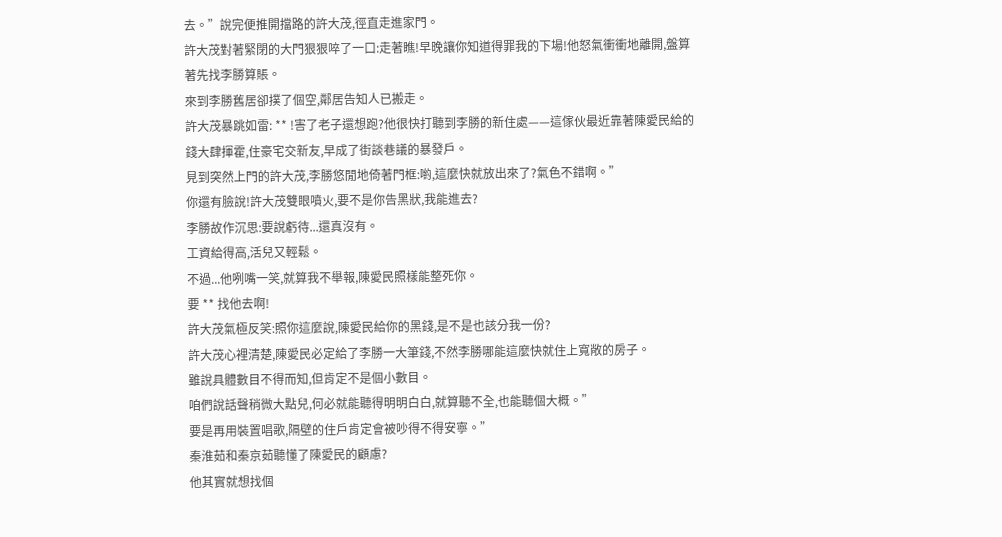去。”說完便推開擋路的許大茂,徑直走進家門。
許大茂對著緊閉的大門狠狠啐了一口:走著瞧!早晚讓你知道得罪我的下場!他怒氣衝衝地離開,盤算著先找李勝算賬。
來到李勝舊居卻撲了個空,鄰居告知人已搬走。
許大茂暴跳如雷: ** !害了老子還想跑?他很快打聽到李勝的新住處——這傢伙最近靠著陳愛民給的錢大肆揮霍,住豪宅交新友,早成了街談巷議的暴發戶。
見到突然上門的許大茂,李勝悠閒地倚著門框:喲,這麼快就放出來了?氣色不錯啊。”
你還有臉說!許大茂雙眼噴火,要不是你告黑狀,我能進去?
李勝故作沉思:要說虧待...還真沒有。
工資給得高,活兒又輕鬆。
不過...他咧嘴一笑,就算我不舉報,陳愛民照樣能整死你。
要 ** 找他去啊!
許大茂氣極反笑:照你這麼說,陳愛民給你的黑錢,是不是也該分我一份?
許大茂心裡清楚,陳愛民必定給了李勝一大筆錢,不然李勝哪能這麼快就住上寬敞的房子。
雖說具體數目不得而知,但肯定不是個小數目。
咱們說話聲稍微大點兒,何必就能聽得明明白白,就算聽不全,也能聽個大概。”
要是再用裝置唱歌,隔壁的住戶肯定會被吵得不得安寧。”
秦淮茹和秦京茹聽懂了陳愛民的顧慮?
他其實就想找個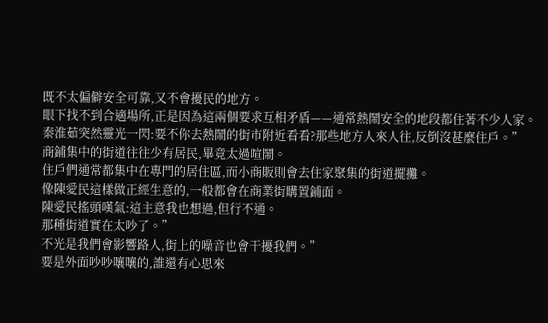既不太偏僻安全可靠,又不會擾民的地方。
眼下找不到合適場所,正是因為這兩個要求互相矛盾——通常熱鬧安全的地段都住著不少人家。
秦淮茹突然靈光一閃:要不你去熱鬧的街市附近看看?那些地方人來人往,反倒沒甚麼住戶。”
商鋪集中的街道往往少有居民,畢竟太過喧鬧。
住戶們通常都集中在專門的居住區,而小商販則會去住家聚集的街道擺攤。
像陳愛民這樣做正經生意的,一般都會在商業街購置鋪面。
陳愛民搖頭嘆氣:這主意我也想過,但行不通。
那種街道實在太吵了。”
不光是我們會影響路人,街上的噪音也會干擾我們。”
要是外面吵吵嚷嚷的,誰還有心思來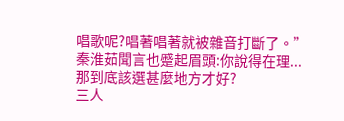唱歌呢?唱著唱著就被雜音打斷了。”
秦淮茹聞言也蹙起眉頭:你說得在理...那到底該選甚麼地方才好?
三人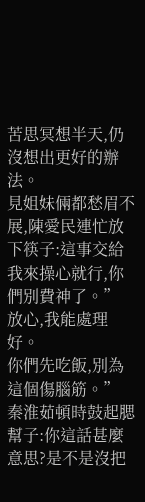苦思冥想半天,仍沒想出更好的辦法。
見姐妹倆都愁眉不展,陳愛民連忙放下筷子:這事交給我來操心就行,你們別費神了。”
放心,我能處理好。
你們先吃飯,別為這個傷腦筋。”
秦淮茹頓時鼓起腮幫子:你這話甚麼意思?是不是沒把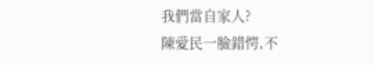我們當自家人?
陳愛民一臉錯愕,不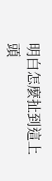明白怎麼扯到這上頭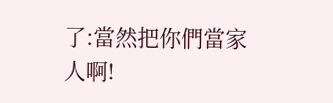了:當然把你們當家人啊!